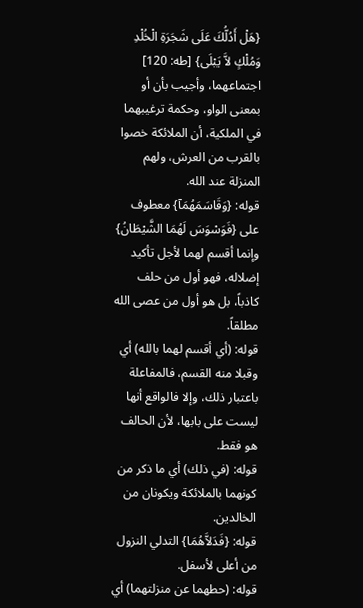{هَلْ أَدُلُّكَ عَلَى شَجَرَةِ الْخُلْدِ وَمُلْكٍ لاَّ يَبْلَى} [طه: 120] اجتماعهما، وأجيب بأن أو بمعنى الواو، وحكمة ترغيبهما في الملكية، أن الملائكة خصوا بالقرب من العرش، ولهم المنزلة عند الله.
قوله: {وَقَاسَمَهُمَآ} معطوف على {فَوَسْوَسَ لَهُمَا الشَّيْطَانُ} وإنما أقسم لهما لأجل تأكيد إضلاله، فهو أول من حلف كاذباً، بل هو أول من عصى الله مطلقاً.
قوله: (أي أقسم لهما بالله) أي وقبلا منه القسم، فالمفاعلة باعتبار ذلك، وإلا فالواقع أنها ليست على بابها، لأن الحالف هو فقط.
قوله: (في ذلك) أي ما ذكر من كونهما بالملائكة ويكونان من الخالدين.
قوله: {فَدَلاَّهُمَا} التدلي النزول من أعلى لأسفل.
قوله: (حطهما عن منزلتهما) أي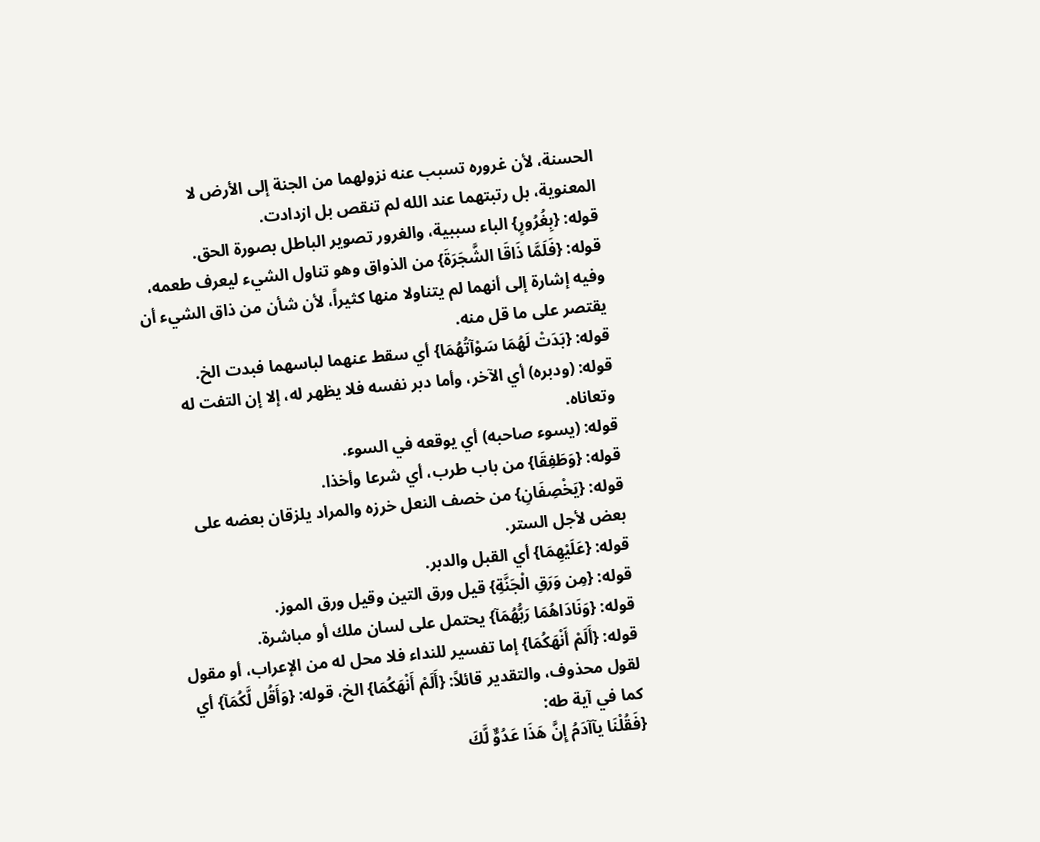الحسنة، لأن غروره تسبب عنه نزولهما من الجنة إلى الأرض لا المعنوية، بل رتبتهما عند الله لم تنقص بل ازدادت.
قوله: {بِغُرُورٍ} الباء سببية، والغرور تصوير الباطل بصورة الحق.
قوله: {فَلَمَّا ذَاقَا الشَّجَرَةَ} من الذواق وهو تناول الشيء ليعرف طعمه، وفيه إشارة إلى أنهما لم يتناولا منها كثيراً، لأن شأن من ذاق الشيء أن يقتصر على ما قل منه.
قوله: {بَدَتْ لَهُمَا سَوْآتُهُمَا} أي سقط عنهما لباسهما فبدت الخ.
قوله: (ودبره) أي الآخر، وأما دبر نفسه فلا يظهر له، إلا إن التفت له وتعاناه.
قوله: (يسوء صاحبه) أي يوقعه في السوء.
قوله: {وَطَفِقَا} من باب طرب، أي شرعا وأخذا.
قوله: {يَخْصِفَانِ} من خصف النعل خرزه والمراد يلزقان بعضه على بعض لأجل الستر.
قوله: {عَلَيْهِمَا} أي القبل والدبر.
قوله: {مِن وَرَقِ الْجَنَّةِ} قيل ورق التين وقيل ورق الموز.
قوله: {وَنَادَاهُمَا رَبُّهُمَآ} يحتمل على لسان ملك أو مباشرة.
قوله: {أَلَمْ أَنْهَكُمَا} إما تفسير للنداء فلا محل له من الإعراب، أو مقول لقول محذوف، والتقدير قائلاً: {أَلَمْ أَنْهَكُمَا} الخ، قوله: {وَأَقُل لَّكُمَآ} أي كما في آية طه:
{فَقُلْنَا يآآدَمُ إِنَّ هَذَا عَدُوٌّ لَّكَ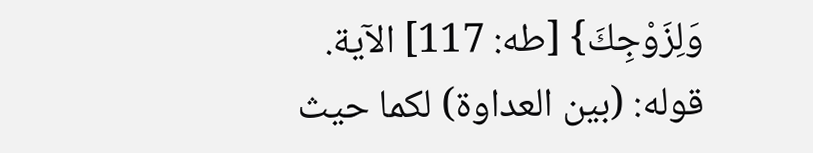وَلِزَوْجِكَ} [طه: 117] الآية.
قوله: (بين العداوة) لكما حيث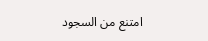امتنع من السجود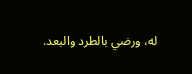له، ورضي بالطرد والبعد.